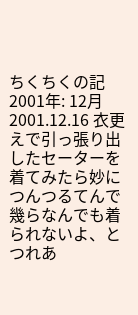ちくちくの記
2001年: 12月
2001.12.16 衣更えで引っ張り出したセーターを着てみたら妙につんつるてんで幾らなんでも着られないよ、とつれあ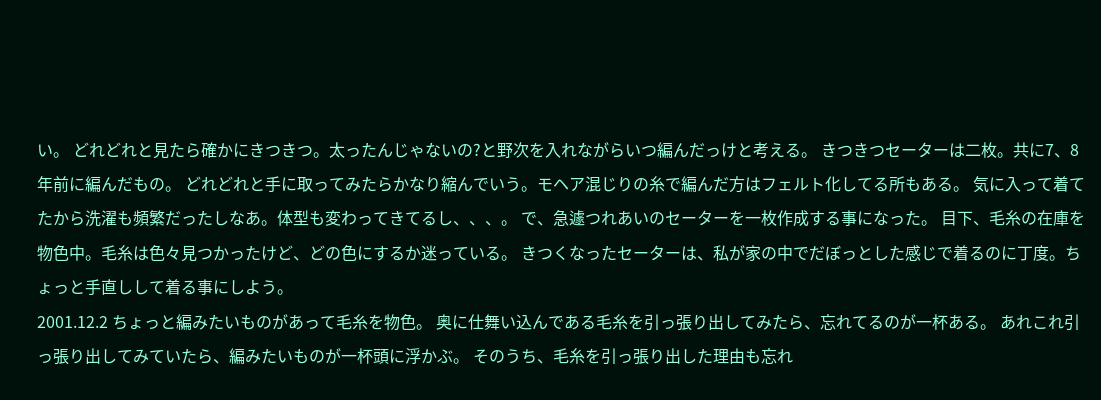い。 どれどれと見たら確かにきつきつ。太ったんじゃないの?と野次を入れながらいつ編んだっけと考える。 きつきつセーターは二枚。共に7、8年前に編んだもの。 どれどれと手に取ってみたらかなり縮んでいう。モヘア混じりの糸で編んだ方はフェルト化してる所もある。 気に入って着てたから洗濯も頻繁だったしなあ。体型も変わってきてるし、、、。 で、急遽つれあいのセーターを一枚作成する事になった。 目下、毛糸の在庫を物色中。毛糸は色々見つかったけど、どの色にするか迷っている。 きつくなったセーターは、私が家の中でだぼっとした感じで着るのに丁度。ちょっと手直しして着る事にしよう。
2001.12.2 ちょっと編みたいものがあって毛糸を物色。 奥に仕舞い込んである毛糸を引っ張り出してみたら、忘れてるのが一杯ある。 あれこれ引っ張り出してみていたら、編みたいものが一杯頭に浮かぶ。 そのうち、毛糸を引っ張り出した理由も忘れ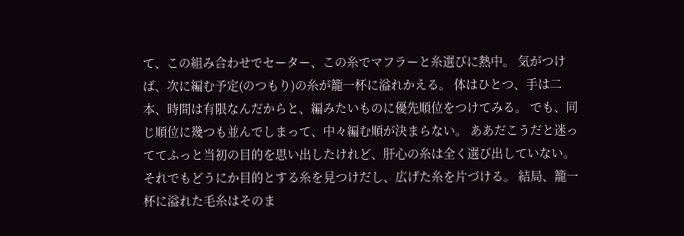て、この組み合わせでセーター、この糸でマフラーと糸選びに熱中。 気がつけば、次に編む予定(のつもり)の糸が籠一杯に溢れかえる。 体はひとつ、手は二本、時間は有限なんだからと、編みたいものに優先順位をつけてみる。 でも、同じ順位に幾つも並んでしまって、中々編む順が決まらない。 ああだこうだと迷っててふっと当初の目的を思い出したけれど、肝心の糸は全く選び出していない。 それでもどうにか目的とする糸を見つけだし、広げた糸を片づける。 結局、籠一杯に溢れた毛糸はそのま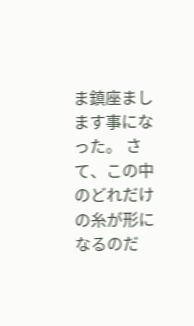ま鎮座まします事になった。 さて、この中のどれだけの糸が形になるのだ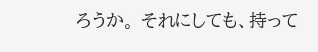ろうか。 それにしても、持って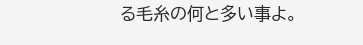る毛糸の何と多い事よ。